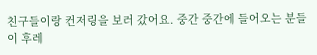친구들이랑 컨저링을 보러 갔어요. 중간 중간에 들어오는 분들이 후레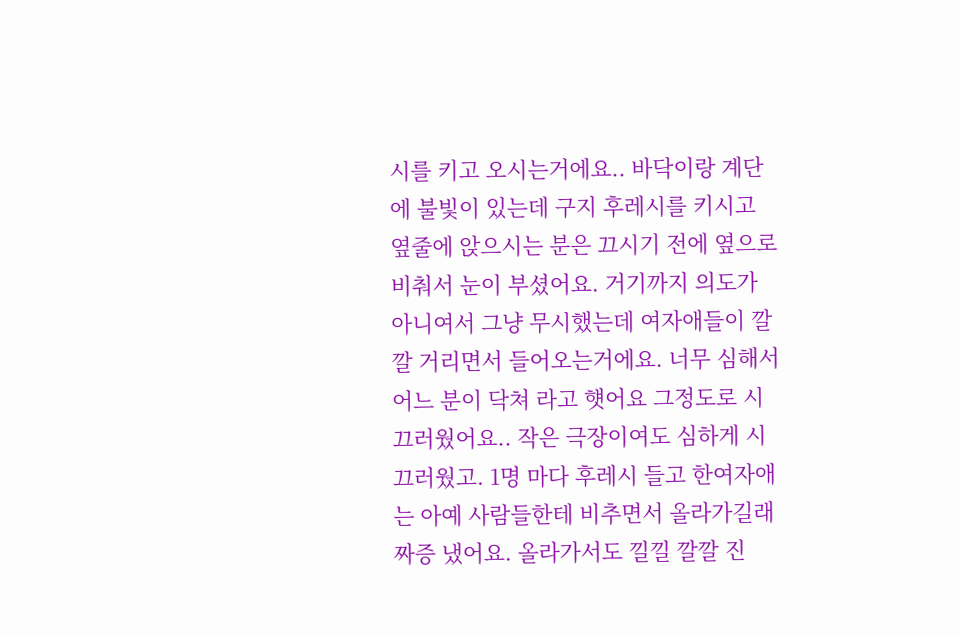시를 키고 오시는거에요.. 바닥이랑 계단에 불빛이 있는데 구지 후레시를 키시고 옆줄에 앉으시는 분은 끄시기 전에 옆으로 비춰서 눈이 부셨어요. 거기까지 의도가 아니여서 그냥 무시했는데 여자애들이 깔깔 거리면서 들어오는거에요. 너무 심해서 어느 분이 닥쳐 라고 햿어요 그정도로 시끄러웠어요.. 작은 극장이여도 심하게 시끄러웠고. 1명 마다 후레시 들고 한여자애는 아예 사람들한테 비추면서 올라가길래 짜증 냈어요. 올라가서도 낄낄 깔깔 진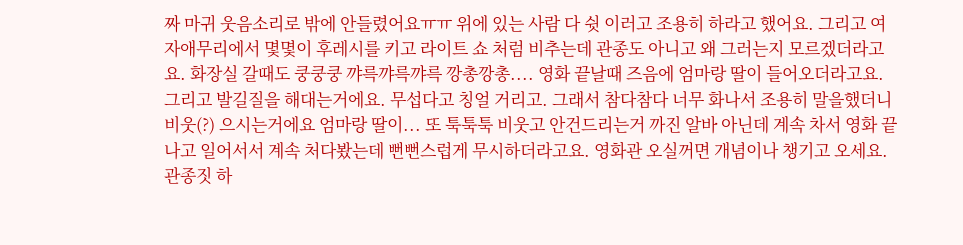짜 마귀 웃음소리로 밖에 안들렸어요ㅠㅠ 위에 있는 사람 다 쉿 이러고 조용히 하라고 했어요. 그리고 여자애무리에서 몇몇이 후레시를 키고 라이트 쇼 처럼 비추는데 관종도 아니고 왜 그러는지 모르겠더라고요. 화장실 갈때도 쿵쿵쿵 꺄륵꺄륵꺄륵 깡총깡총.... 영화 끝날때 즈음에 엄마랑 딸이 들어오더라고요. 그리고 발길질을 해대는거에요. 무섭다고 칭얼 거리고. 그래서 참다참다 너무 화나서 조용히 말을했더니 비웃(?) 으시는거에요 엄마랑 딸이... 또 툭툭툭 비웃고 안건드리는거 까진 알바 아닌데 계속 차서 영화 끝나고 일어서서 계속 처다봤는데 뻔뻔스럽게 무시하더라고요. 영화관 오실꺼면 개념이나 챙기고 오세요. 관종짓 하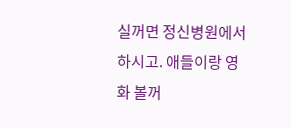실꺼면 정신병원에서 하시고. 애들이랑 영화 볼꺼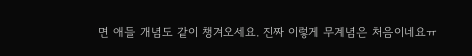면 애들 개념도 같이 챙겨오세요. 진짜 이렇게 무계념은 처음이네요ㅠ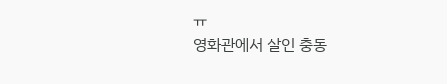ㅠ
영화관에서 살인 충동